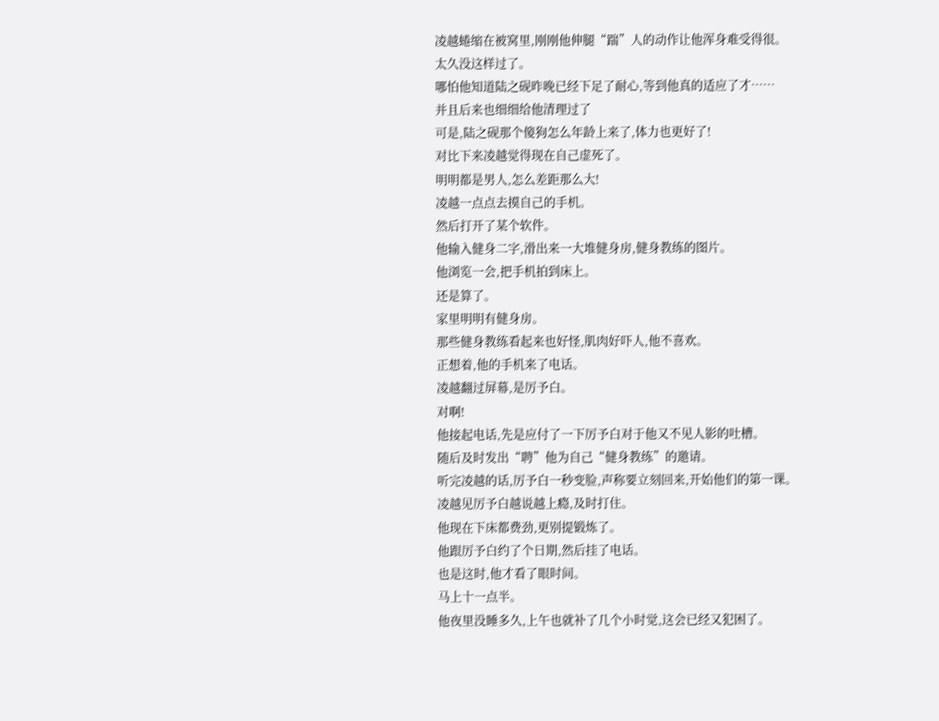凌越蜷缩在被窝里,刚刚他伸腿“踹”人的动作让他浑身难受得很。
太久没这样过了。
哪怕他知道陆之砚昨晚已经下足了耐心,等到他真的适应了才……
并且后来也细细给他清理过了
可是,陆之砚那个傻狗怎么年龄上来了,体力也更好了!
对比下来凌越觉得现在自己虚死了。
明明都是男人,怎么差距那么大!
凌越一点点去摸自己的手机。
然后打开了某个软件。
他输入健身二字,滑出来一大堆健身房,健身教练的图片。
他浏览一会,把手机拍到床上。
还是算了。
家里明明有健身房。
那些健身教练看起来也好怪,肌肉好吓人,他不喜欢。
正想着,他的手机来了电话。
凌越翻过屏幕,是厉予白。
对啊!
他接起电话,先是应付了一下厉予白对于他又不见人影的吐槽。
随后及时发出“聘”他为自己“健身教练”的邀请。
听完凌越的话,厉予白一秒变脸,声称要立刻回来,开始他们的第一课。
凌越见厉予白越说越上瘾,及时打住。
他现在下床都费劲,更别提锻炼了。
他跟厉予白约了个日期,然后挂了电话。
也是这时,他才看了眼时间。
马上十一点半。
他夜里没睡多久,上午也就补了几个小时觉,这会已经又犯困了。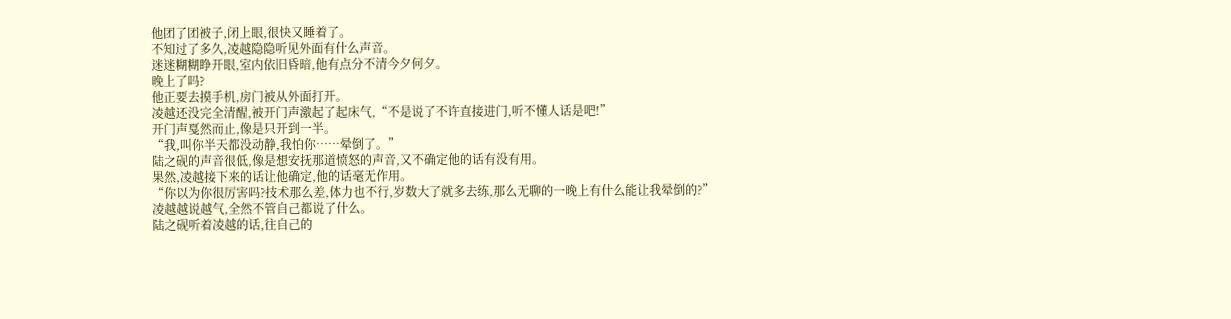他团了团被子,闭上眼,很快又睡着了。
不知过了多久,凌越隐隐听见外面有什么声音。
迷迷糊糊睁开眼,室内依旧昏暗,他有点分不清今夕何夕。
晚上了吗?
他正要去摸手机,房门被从外面打开。
凌越还没完全清醒,被开门声激起了起床气,“不是说了不许直接进门,听不懂人话是吧!”
开门声戛然而止,像是只开到一半。
“我,叫你半天都没动静,我怕你……晕倒了。”
陆之砚的声音很低,像是想安抚那道愤怒的声音,又不确定他的话有没有用。
果然,凌越接下来的话让他确定,他的话毫无作用。
“你以为你很厉害吗?技术那么差,体力也不行,岁数大了就多去练,那么无聊的一晚上有什么能让我晕倒的?”
凌越越说越气,全然不管自己都说了什么。
陆之砚听着凌越的话,往自己的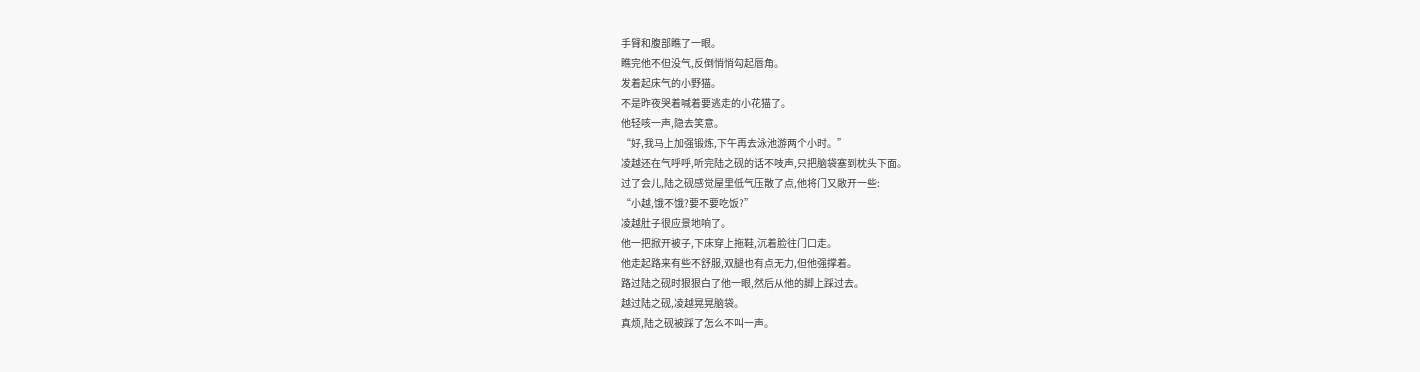手臂和腹部瞧了一眼。
瞧完他不但没气,反倒悄悄勾起唇角。
发着起床气的小野猫。
不是昨夜哭着喊着要逃走的小花猫了。
他轻咳一声,隐去笑意。
“好,我马上加强锻炼,下午再去泳池游两个小时。”
凌越还在气呼呼,听完陆之砚的话不吱声,只把脑袋塞到枕头下面。
过了会儿,陆之砚感觉屋里低气压散了点,他将门又敞开一些:
“小越,饿不饿?要不要吃饭?”
凌越肚子很应景地响了。
他一把掀开被子,下床穿上拖鞋,沉着脸往门口走。
他走起路来有些不舒服,双腿也有点无力,但他强撑着。
路过陆之砚时狠狠白了他一眼,然后从他的脚上踩过去。
越过陆之砚,凌越晃晃脑袋。
真烦,陆之砚被踩了怎么不叫一声。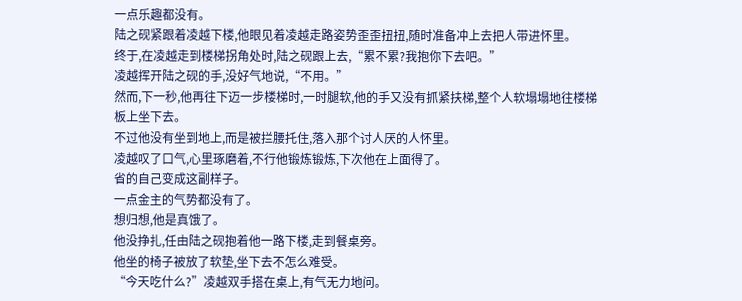一点乐趣都没有。
陆之砚紧跟着凌越下楼,他眼见着凌越走路姿势歪歪扭扭,随时准备冲上去把人带进怀里。
终于,在凌越走到楼梯拐角处时,陆之砚跟上去,“累不累?我抱你下去吧。”
凌越挥开陆之砚的手,没好气地说,“不用。”
然而,下一秒,他再往下迈一步楼梯时,一时腿软,他的手又没有抓紧扶梯,整个人软塌塌地往楼梯板上坐下去。
不过他没有坐到地上,而是被拦腰托住,落入那个讨人厌的人怀里。
凌越叹了口气,心里琢磨着,不行他锻炼锻炼,下次他在上面得了。
省的自己变成这副样子。
一点金主的气势都没有了。
想归想,他是真饿了。
他没挣扎,任由陆之砚抱着他一路下楼,走到餐桌旁。
他坐的椅子被放了软垫,坐下去不怎么难受。
“今天吃什么?”凌越双手搭在桌上,有气无力地问。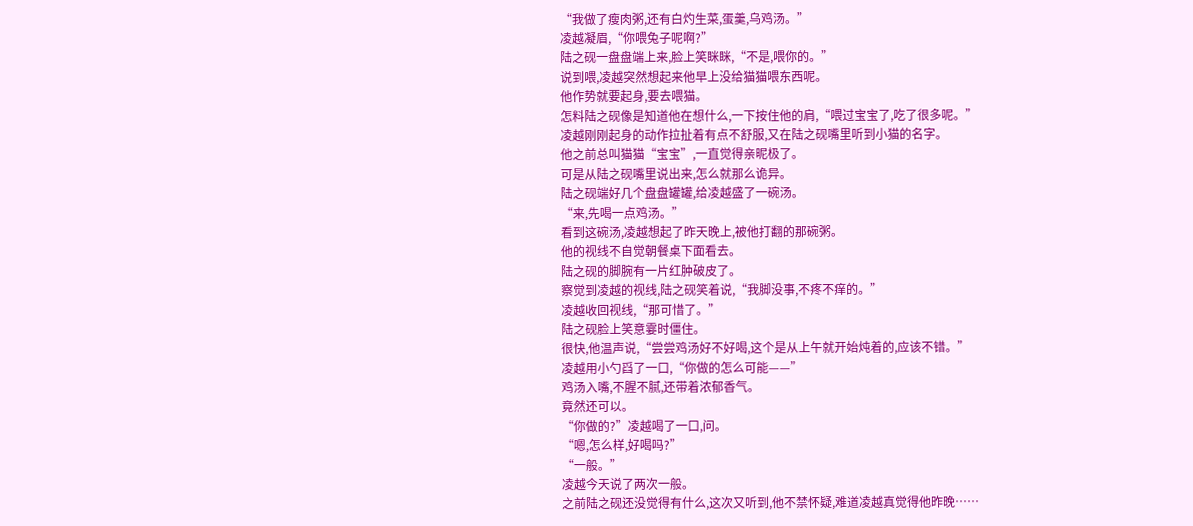“我做了瘦肉粥,还有白灼生菜,蛋羹,乌鸡汤。”
凌越凝眉,“你喂兔子呢啊?”
陆之砚一盘盘端上来,脸上笑眯眯,“不是,喂你的。”
说到喂,凌越突然想起来他早上没给猫猫喂东西呢。
他作势就要起身,要去喂猫。
怎料陆之砚像是知道他在想什么,一下按住他的肩,“喂过宝宝了,吃了很多呢。”
凌越刚刚起身的动作拉扯着有点不舒服,又在陆之砚嘴里听到小猫的名字。
他之前总叫猫猫“宝宝”,一直觉得亲昵极了。
可是从陆之砚嘴里说出来,怎么就那么诡异。
陆之砚端好几个盘盘罐罐,给凌越盛了一碗汤。
“来,先喝一点鸡汤。”
看到这碗汤,凌越想起了昨天晚上,被他打翻的那碗粥。
他的视线不自觉朝餐桌下面看去。
陆之砚的脚腕有一片红肿破皮了。
察觉到凌越的视线,陆之砚笑着说,“我脚没事,不疼不痒的。”
凌越收回视线,“那可惜了。”
陆之砚脸上笑意霎时僵住。
很快,他温声说,“尝尝鸡汤好不好喝,这个是从上午就开始炖着的,应该不错。”
凌越用小勺舀了一口,“你做的怎么可能——”
鸡汤入嘴,不腥不腻,还带着浓郁香气。
竟然还可以。
“你做的?”凌越喝了一口,问。
“嗯,怎么样,好喝吗?”
“一般。”
凌越今天说了两次一般。
之前陆之砚还没觉得有什么,这次又听到,他不禁怀疑,难道凌越真觉得他昨晚……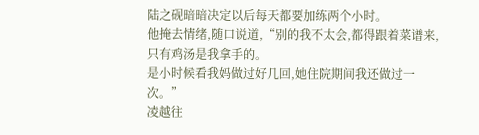陆之砚暗暗决定以后每天都要加练两个小时。
他掩去情绪,随口说道,“别的我不太会,都得跟着菜谱来,只有鸡汤是我拿手的。
是小时候看我妈做过好几回,她住院期间我还做过一次。”
凌越往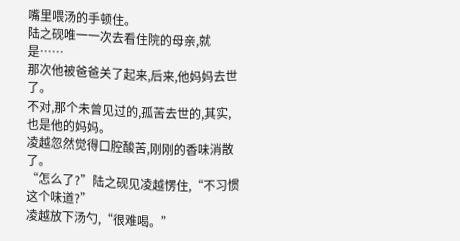嘴里喂汤的手顿住。
陆之砚唯一一次去看住院的母亲,就是……
那次他被爸爸关了起来,后来,他妈妈去世了。
不对,那个未曾见过的,孤苦去世的,其实,也是他的妈妈。
凌越忽然觉得口腔酸苦,刚刚的香味消散了。
“怎么了?”陆之砚见凌越愣住,“不习惯这个味道?”
凌越放下汤勺,“很难喝。”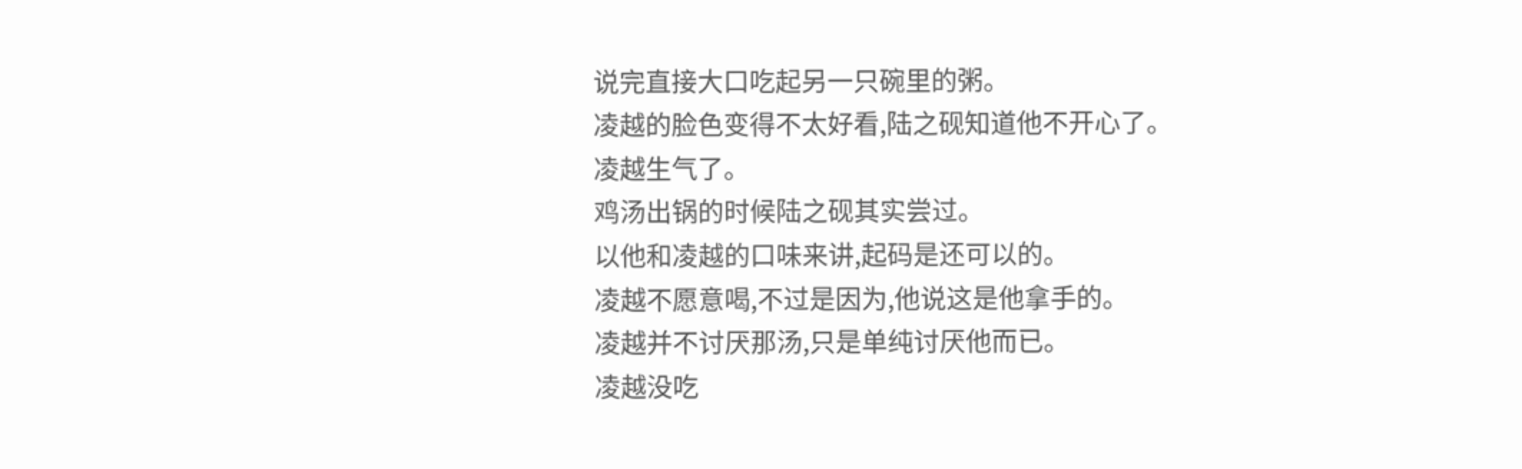说完直接大口吃起另一只碗里的粥。
凌越的脸色变得不太好看,陆之砚知道他不开心了。
凌越生气了。
鸡汤出锅的时候陆之砚其实尝过。
以他和凌越的口味来讲,起码是还可以的。
凌越不愿意喝,不过是因为,他说这是他拿手的。
凌越并不讨厌那汤,只是单纯讨厌他而已。
凌越没吃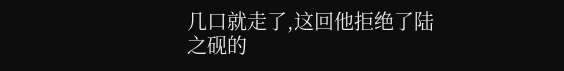几口就走了,这回他拒绝了陆之砚的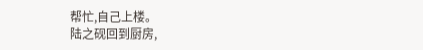帮忙,自己上楼。
陆之砚回到厨房,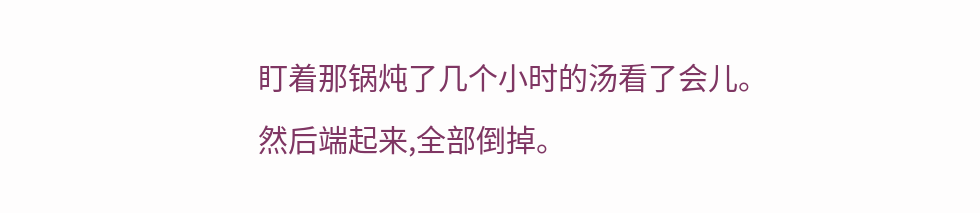盯着那锅炖了几个小时的汤看了会儿。
然后端起来,全部倒掉。